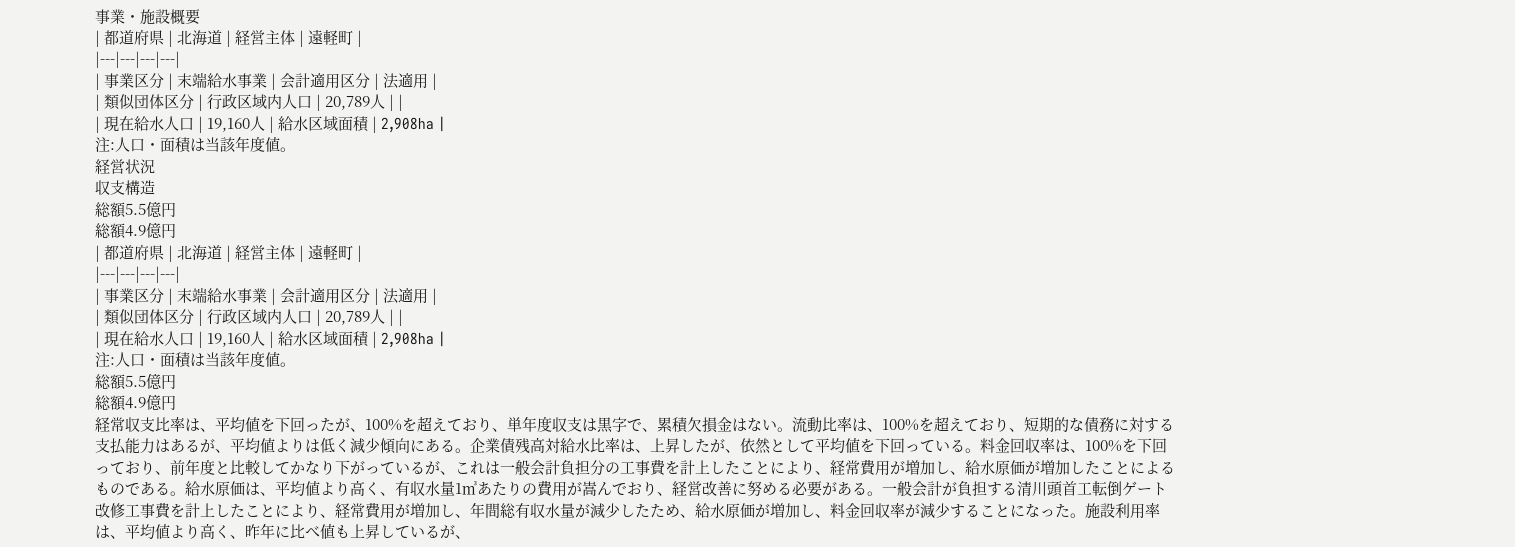事業・施設概要
| 都道府県 | 北海道 | 経営主体 | 遠軽町 |
|---|---|---|---|
| 事業区分 | 末端給水事業 | 会計適用区分 | 法適用 |
| 類似団体区分 | 行政区域内人口 | 20,789人 | |
| 現在給水人口 | 19,160人 | 給水区域面積 | 2,908ha |
注:人口・面積は当該年度値。
経営状況
収支構造
総額5.5億円
総額4.9億円
| 都道府県 | 北海道 | 経営主体 | 遠軽町 |
|---|---|---|---|
| 事業区分 | 末端給水事業 | 会計適用区分 | 法適用 |
| 類似団体区分 | 行政区域内人口 | 20,789人 | |
| 現在給水人口 | 19,160人 | 給水区域面積 | 2,908ha |
注:人口・面積は当該年度値。
総額5.5億円
総額4.9億円
経常収支比率は、平均値を下回ったが、100%を超えており、単年度収支は黒字で、累積欠損金はない。流動比率は、100%を超えており、短期的な債務に対する支払能力はあるが、平均値よりは低く減少傾向にある。企業債残高対給水比率は、上昇したが、依然として平均値を下回っている。料金回収率は、100%を下回っており、前年度と比較してかなり下がっているが、これは一般会計負担分の工事費を計上したことにより、経常費用が増加し、給水原価が増加したことによるものである。給水原価は、平均値より高く、有収水量1㎥あたりの費用が嵩んでおり、経営改善に努める必要がある。一般会計が負担する清川頭首工転倒ゲート改修工事費を計上したことにより、経常費用が増加し、年間総有収水量が減少したため、給水原価が増加し、料金回収率が減少することになった。施設利用率は、平均値より高く、昨年に比べ値も上昇しているが、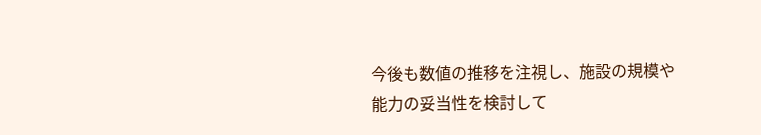今後も数値の推移を注視し、施設の規模や能力の妥当性を検討して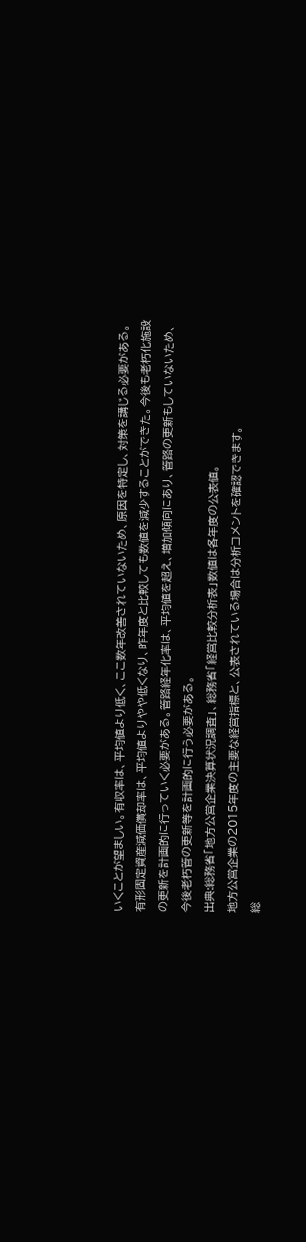いくことが望ましい。有収率は、平均値より低く、ここ数年改善されていないため、原因を特定し、対策を講じる必要がある。
有形固定資産減価償却率は、平均値よりやや低くなり、昨年度と比較しても数値を減少することができた。今後も老朽化施設の更新を計画的に行っていく必要がある。管路経年化率は、平均値を超え、増加傾向にあり、管路の更新もしていないため、今後老朽管の更新等を計画的に行う必要がある。
出典:総務省「地方公営企業決算状況調査」、総務省「経営比較分析表」数値は各年度の公表値。
地方公営企業の2015年度の主要な経営指標と、公表されている場合は分析コメントを確認できます。
総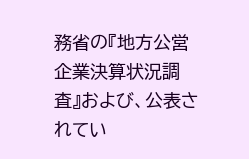務省の『地方公営企業決算状況調査』および、公表されてい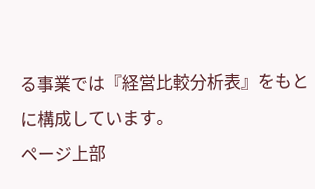る事業では『経営比較分析表』をもとに構成しています。
ページ上部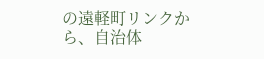の遠軽町リンクから、自治体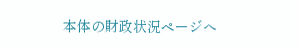本体の財政状況ページへ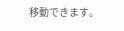移動できます。